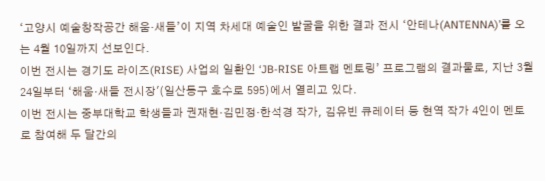‘고양시 예술창작공간 해움·새들’이 지역 차세대 예술인 발굴을 위한 결과 전시 ‘안테나(ANTENNA)’를 오는 4월 10일까지 선보인다.
이번 전시는 경기도 라이즈(RISE) 사업의 일환인 ‘JB-RISE 아트랩 멘토링’ 프로그램의 결과물로, 지난 3월 24일부터 ‘해움·새들 전시장'(일산동구 호수로 595)에서 열리고 있다.
이번 전시는 중부대학교 학생들과 권재현·김민정·한석경 작가, 김유빈 큐레이터 등 현역 작가 4인이 멘토로 참여해 두 달간의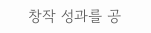창작 성과를 공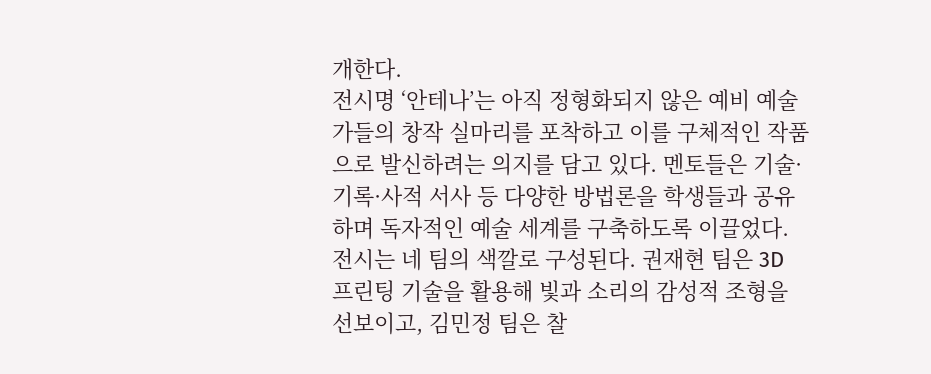개한다.
전시명 ‘안테나’는 아직 정형화되지 않은 예비 예술가들의 창작 실마리를 포착하고 이를 구체적인 작품으로 발신하려는 의지를 담고 있다. 멘토들은 기술·기록·사적 서사 등 다양한 방법론을 학생들과 공유하며 독자적인 예술 세계를 구축하도록 이끌었다.
전시는 네 팀의 색깔로 구성된다. 권재현 팀은 3D 프린팅 기술을 활용해 빛과 소리의 감성적 조형을 선보이고, 김민정 팀은 찰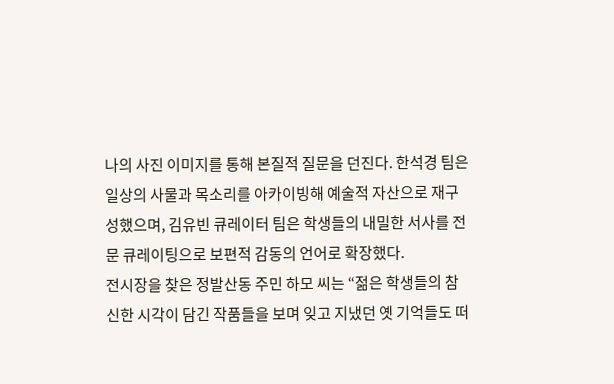나의 사진 이미지를 통해 본질적 질문을 던진다. 한석경 팀은 일상의 사물과 목소리를 아카이빙해 예술적 자산으로 재구성했으며, 김유빈 큐레이터 팀은 학생들의 내밀한 서사를 전문 큐레이팅으로 보편적 감동의 언어로 확장했다.
전시장을 찾은 정발산동 주민 하모 씨는 “젊은 학생들의 참신한 시각이 담긴 작품들을 보며 잊고 지냈던 옛 기억들도 떠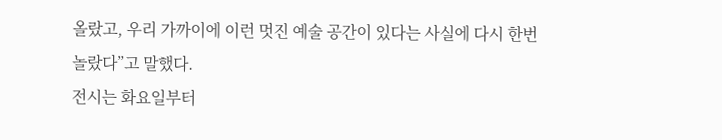올랐고, 우리 가까이에 이런 멋진 예술 공간이 있다는 사실에 다시 한번 놀랐다”고 말했다.
전시는 화요일부터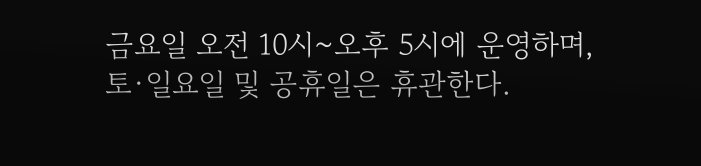금요일 오전 10시~오후 5시에 운영하며, 토·일요일 및 공휴일은 휴관한다.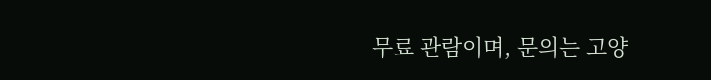무료 관람이며, 문의는 고양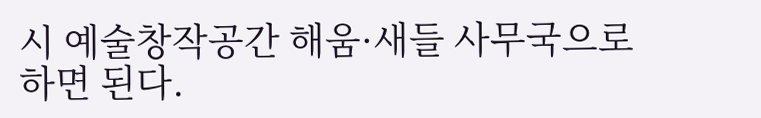시 예술창작공간 해움·새들 사무국으로 하면 된다.